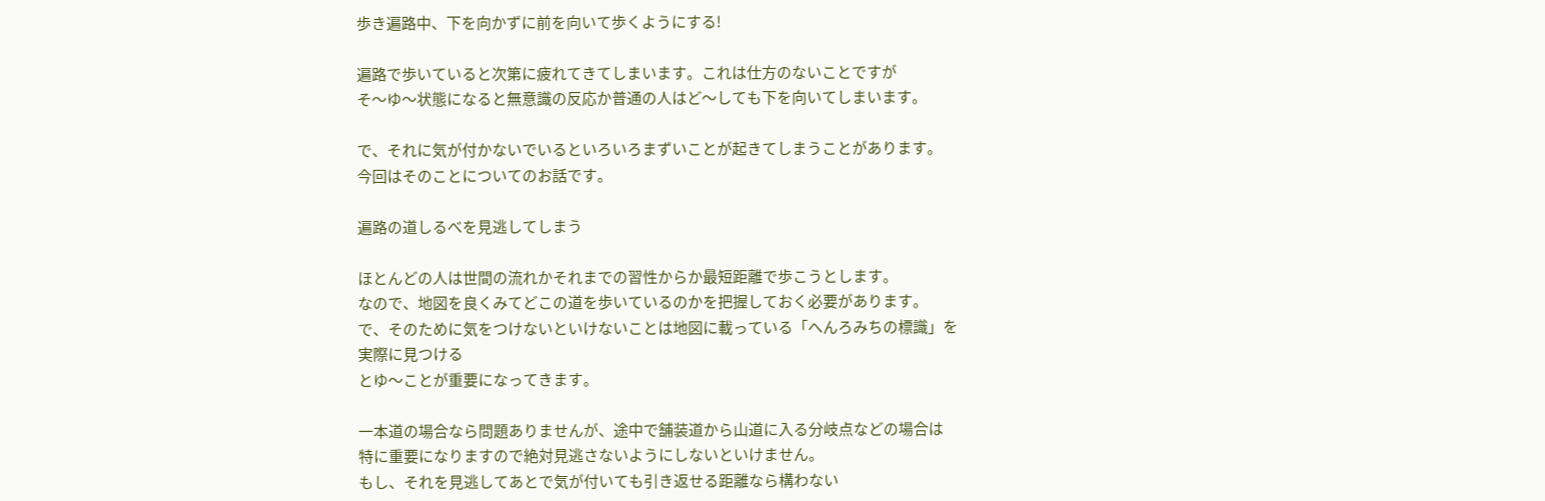歩き遍路中、下を向かずに前を向いて歩くようにする!

遍路で歩いていると次第に疲れてきてしまいます。これは仕方のないことですが
そ〜ゆ〜状態になると無意識の反応か普通の人はど〜しても下を向いてしまいます。

で、それに気が付かないでいるといろいろまずいことが起きてしまうことがあります。
今回はそのことについてのお話です。

遍路の道しるべを見逃してしまう

ほとんどの人は世間の流れかそれまでの習性からか最短距離で歩こうとします。
なので、地図を良くみてどこの道を歩いているのかを把握しておく必要があります。
で、そのために気をつけないといけないことは地図に載っている「へんろみちの標識」を
実際に見つける
とゆ〜ことが重要になってきます。

一本道の場合なら問題ありませんが、途中で舗装道から山道に入る分岐点などの場合は
特に重要になりますので絶対見逃さないようにしないといけません。
もし、それを見逃してあとで気が付いても引き返せる距離なら構わない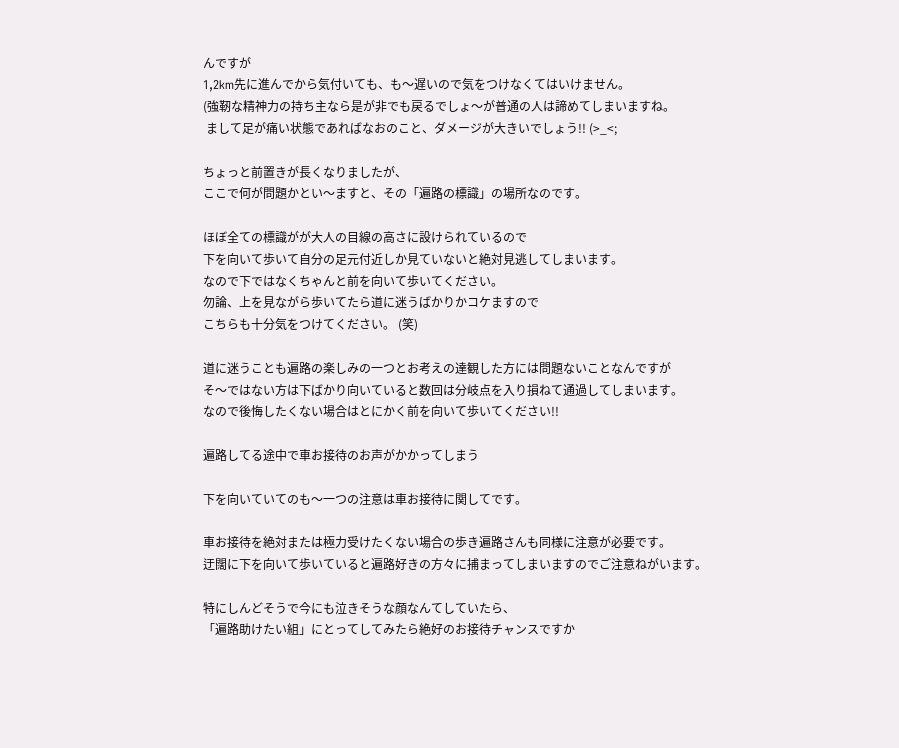んですが
1,2km先に進んでから気付いても、も〜遅いので気をつけなくてはいけません。
(強靭な精神力の持ち主なら是が非でも戻るでしょ〜が普通の人は諦めてしまいますね。
 まして足が痛い状態であればなおのこと、ダメージが大きいでしょう!! (>_<;

ちょっと前置きが長くなりましたが、
ここで何が問題かとい〜ますと、その「遍路の標識」の場所なのです。

ほぼ全ての標識がが大人の目線の高さに設けられているので
下を向いて歩いて自分の足元付近しか見ていないと絶対見逃してしまいます。
なので下ではなくちゃんと前を向いて歩いてください。
勿論、上を見ながら歩いてたら道に迷うばかりかコケますので
こちらも十分気をつけてください。 (笑)

道に迷うことも遍路の楽しみの一つとお考えの達観した方には問題ないことなんですが
そ〜ではない方は下ばかり向いていると数回は分岐点を入り損ねて通過してしまいます。
なので後悔したくない場合はとにかく前を向いて歩いてください!!

遍路してる途中で車お接待のお声がかかってしまう

下を向いていてのも〜一つの注意は車お接待に関してです。

車お接待を絶対または極力受けたくない場合の歩き遍路さんも同様に注意が必要です。
迂闊に下を向いて歩いていると遍路好きの方々に捕まってしまいますのでご注意ねがいます。

特にしんどそうで今にも泣きそうな顔なんてしていたら、
「遍路助けたい組」にとってしてみたら絶好のお接待チャンスですか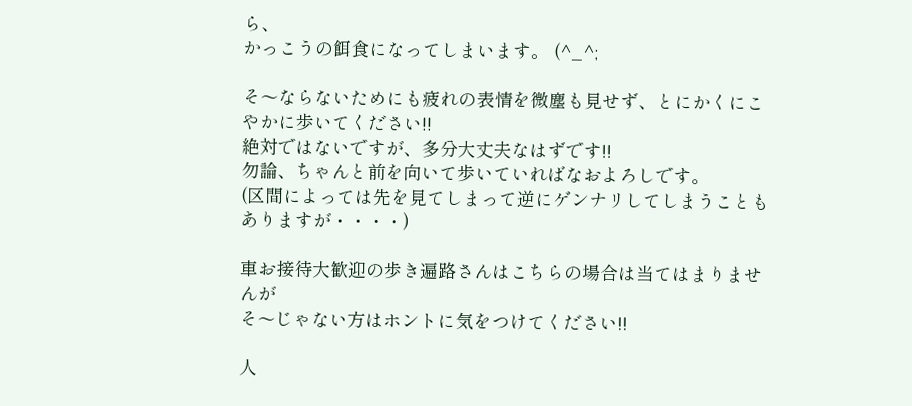ら、
かっこうの餌食になってしまいます。 (^_^;

そ〜ならないためにも疲れの表情を微塵も見せず、とにかくにこやかに歩いてください!!
絶対ではないですが、多分大丈夫なはずです!!
勿論、ちゃんと前を向いて歩いていればなおよろしです。
(区間によっては先を見てしまって逆にゲンナリしてしまうこともありますが・・・・)

車お接待大歓迎の歩き遍路さんはこちらの場合は当てはまりませんが
そ〜じゃない方はホントに気をつけてください!!

人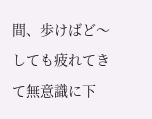間、歩けばど〜しても疲れてきて無意識に下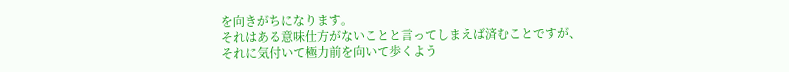を向きがちになります。
それはある意味仕方がないことと言ってしまえば済むことですが、
それに気付いて極力前を向いて歩くよう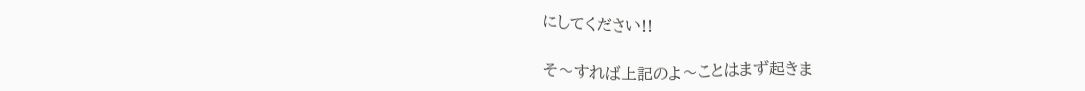にしてください!!

そ〜すれば上記のよ〜ことはまず起きま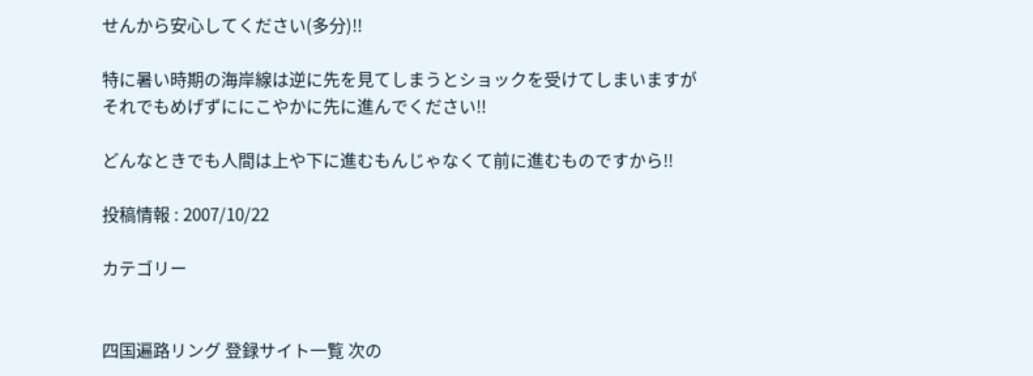せんから安心してください(多分)!!

特に暑い時期の海岸線は逆に先を見てしまうとショックを受けてしまいますが
それでもめげずににこやかに先に進んでください!!

どんなときでも人間は上や下に進むもんじゃなくて前に進むものですから!!

投稿情報 : 2007/10/22

カテゴリー


四国遍路リング 登録サイト一覧 次の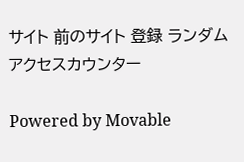サイト 前のサイト 登録 ランダム
アクセスカウンター

Powered by Movable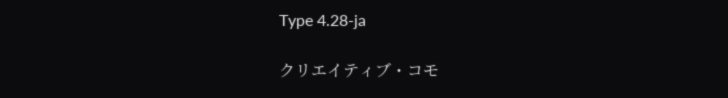Type 4.28-ja

クリエイティブ・コモ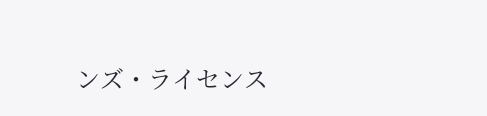ンズ・ライセンス